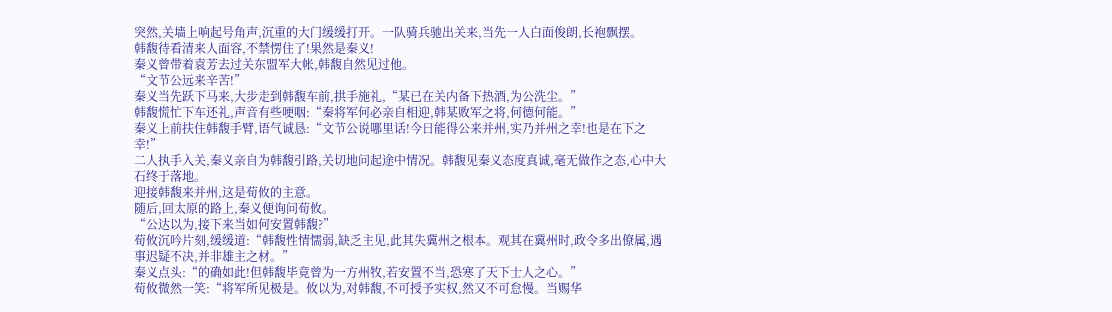突然,关墙上响起号角声,沉重的大门缓缓打开。一队骑兵驰出关来,当先一人白面俊朗,长袍飘摆。
韩馥待看清来人面容,不禁愣住了!果然是秦义!
秦义曾带着袁芳去过关东盟军大帐,韩馥自然见过他。
“文节公远来辛苦!”
秦义当先跃下马来,大步走到韩馥车前,拱手施礼,“某已在关内备下热酒,为公洗尘。”
韩馥慌忙下车还礼,声音有些哽咽:“秦将军何必亲自相迎,韩某败军之将,何德何能。”
秦义上前扶住韩馥手臂,语气诚恳:“文节公说哪里话!今日能得公来并州,实乃并州之幸!也是在下之幸!”
二人执手入关,秦义亲自为韩馥引路,关切地问起途中情况。韩馥见秦义态度真诚,毫无做作之态,心中大石终于落地。
迎接韩馥来并州,这是荀攸的主意。
随后,回太原的路上,秦义便询问荀攸。
“公达以为,接下来当如何安置韩馥?”
荀攸沉吟片刻,缓缓道:“韩馥性情懦弱,缺乏主见,此其失冀州之根本。观其在冀州时,政令多出僚属,遇事迟疑不决,并非雄主之材。”
秦义点头:“的确如此!但韩馥毕竟曾为一方州牧,若安置不当,恐寒了天下士人之心。”
荀攸微然一笑:“将军所见极是。攸以为,对韩馥,不可授予实权,然又不可怠慢。当赐华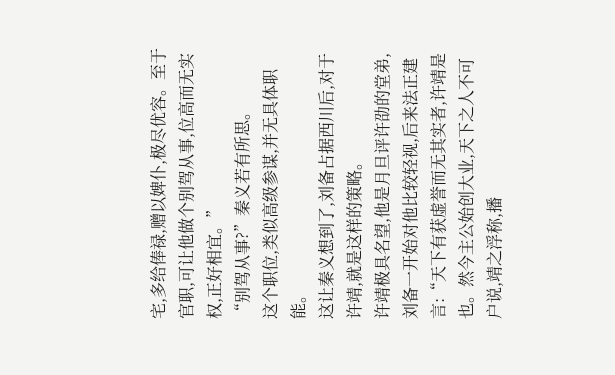宅,多给俸禄,赠以婢仆,极尽优容。至于官职,可让他做个别驾从事,位高而无实权,正好相宜。”
“别驾从事?”秦义若有所思。
这个职位,类似高级参谋,并无具体职能。
这让秦义想到了,刘备占据西川后,对于许靖,就是这样的策略。
许靖极具名望,他是月旦评许劭的堂弟,刘备一开始对他比较轻视,后来法正建言:“天下有获虚誉而无其实者,许靖是也。然今主公始创大业,天下之人不可户说,靖之浮称,播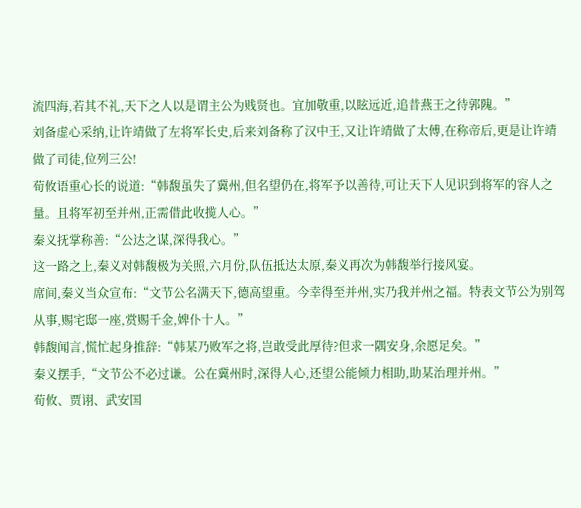流四海,若其不礼,天下之人以是谓主公为贱贤也。宜加敬重,以眩远近,追昔燕王之待郭隗。”
刘备虚心采纳,让许靖做了左将军长史,后来刘备称了汉中王,又让许靖做了太傅,在称帝后,更是让许靖做了司徒,位列三公!
荀攸语重心长的说道:“韩馥虽失了冀州,但名望仍在,将军予以善待,可让天下人见识到将军的容人之量。且将军初至并州,正需借此收揽人心。”
秦义抚掌称善:“公达之谋,深得我心。”
这一路之上,秦义对韩馥极为关照,六月份,队伍抵达太原,秦义再次为韩馥举行接风宴。
席间,秦义当众宣布:“文节公名满天下,德高望重。今幸得至并州,实乃我并州之福。特表文节公为别驾从事,赐宅邸一座,赏赐千金,婢仆十人。”
韩馥闻言,慌忙起身推辞:“韩某乃败军之将,岂敢受此厚待?但求一隅安身,余愿足矣。”
秦义摆手,“文节公不必过谦。公在冀州时,深得人心,还望公能倾力相助,助某治理并州。”
荀攸、贾诩、武安国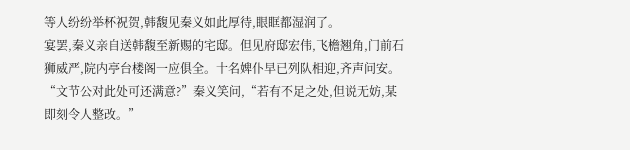等人纷纷举杯祝贺,韩馥见秦义如此厚待,眼眶都湿润了。
宴罢,秦义亲自送韩馥至新赐的宅邸。但见府邸宏伟,飞檐翘角,门前石狮威严,院内亭台楼阁一应俱全。十名婢仆早已列队相迎,齐声问安。
“文节公对此处可还满意?”秦义笑问,“若有不足之处,但说无妨,某即刻令人整改。”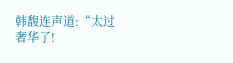韩馥连声道:“太过奢华了!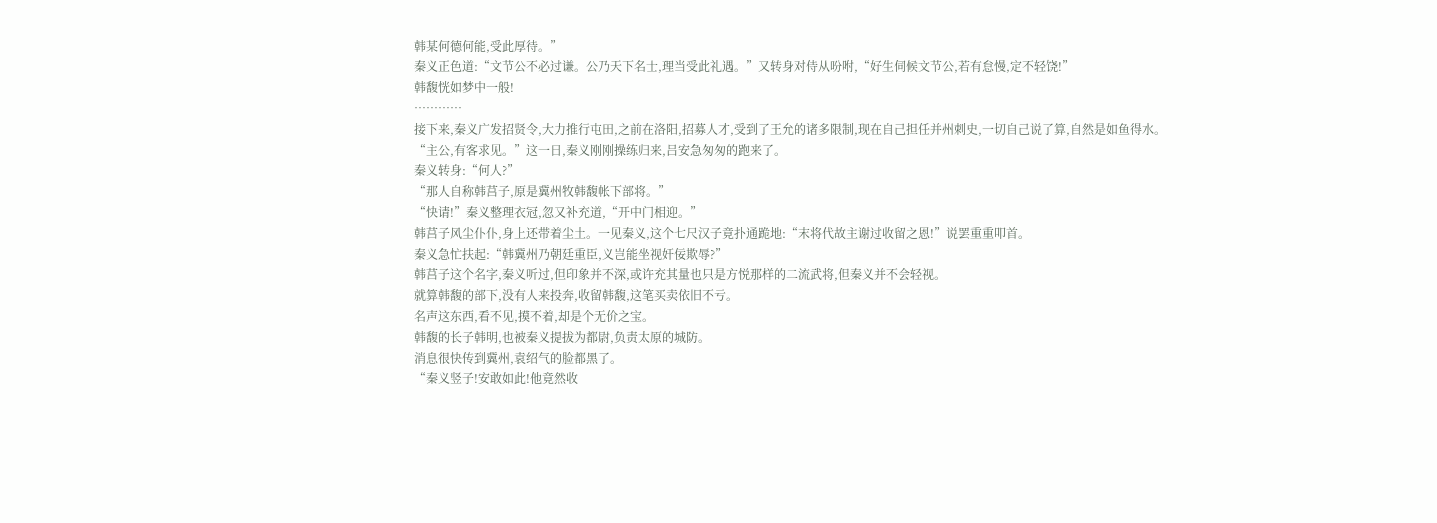韩某何德何能,受此厚待。”
秦义正色道:“文节公不必过谦。公乃天下名士,理当受此礼遇。”又转身对侍从吩咐,“好生伺候文节公,若有怠慢,定不轻饶!”
韩馥恍如梦中一般!
…………
接下来,秦义广发招贤令,大力推行屯田,之前在洛阳,招募人才,受到了王允的诸多限制,现在自己担任并州刺史,一切自己说了算,自然是如鱼得水。
“主公,有客求见。”这一日,秦义刚刚操练归来,吕安急匆匆的跑来了。
秦义转身:“何人?”
“那人自称韩莒子,原是冀州牧韩馥帐下部将。”
“快请!”秦义整理衣冠,忽又补充道,“开中门相迎。”
韩莒子风尘仆仆,身上还带着尘土。一见秦义,这个七尺汉子竟扑通跪地:“末将代故主谢过收留之恩!”说罢重重叩首。
秦义急忙扶起:“韩冀州乃朝廷重臣,义岂能坐视奸佞欺辱?”
韩莒子这个名字,秦义听过,但印象并不深,或许充其量也只是方悦那样的二流武将,但秦义并不会轻视。
就算韩馥的部下,没有人来投奔,收留韩馥,这笔买卖依旧不亏。
名声这东西,看不见,摸不着,却是个无价之宝。
韩馥的长子韩明,也被秦义提拔为都尉,负责太原的城防。
消息很快传到冀州,袁绍气的脸都黑了。
“秦义竖子!安敢如此!他竟然收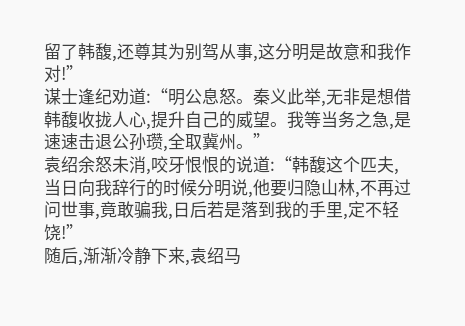留了韩馥,还尊其为别驾从事,这分明是故意和我作对!”
谋士逢纪劝道:“明公息怒。秦义此举,无非是想借韩馥收拢人心,提升自己的威望。我等当务之急,是速速击退公孙瓒,全取冀州。”
袁绍余怒未消,咬牙恨恨的说道:“韩馥这个匹夫,当日向我辞行的时候分明说,他要归隐山林,不再过问世事,竟敢骗我,日后若是落到我的手里,定不轻饶!”
随后,渐渐冷静下来,袁绍马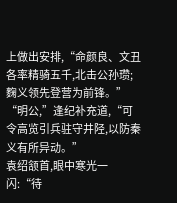上做出安排,“命颜良、文丑各率精骑五千,北击公孙瓒;麴义领先登营为前锋。”
“明公,”逢纪补充道,“可令高览引兵驻守井陉,以防秦义有所异动。”
袁绍颔首,眼中寒光一闪:“待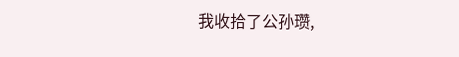我收拾了公孙瓒,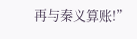再与秦义算账!”